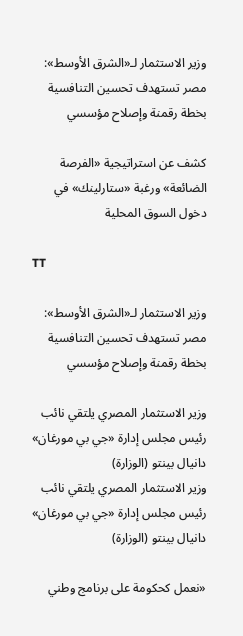وزير الاستثمار لـ«الشرق الأوسط»: مصر تستهدف تحسين التنافسية بخطة رقمنة وإصلاح مؤسسي

كشف عن استراتيجية «الفرصة الضائعة» ورغبة «ستارلينك» في دخول السوق المحلية

TT

وزير الاستثمار لـ«الشرق الأوسط»: مصر تستهدف تحسين التنافسية بخطة رقمنة وإصلاح مؤسسي

وزير الاستثمار المصري يلتقي نائب رئيس مجلس إدارة «جي بي مورغان» دانيال بينتو (الوزارة)
وزير الاستثمار المصري يلتقي نائب رئيس مجلس إدارة «جي بي مورغان» دانيال بينتو (الوزارة)

«نعمل كحكومة على برنامج وطني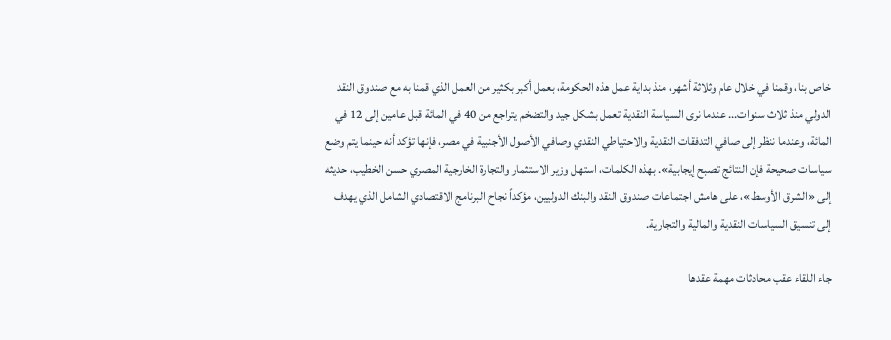خاص بنا، وقمنا في خلال عام وثلاثة أشهر، منذ بداية عمل هذه الحكومة، بعمل أكبر بكثير من العمل الذي قمنا به مع صندوق النقد الدولي منذ ثلاث سنوات... عندما نرى السياسة النقدية تعمل بشكل جيد والتضخم يتراجع من 40 في المائة قبل عامين إلى 12 في المائة، وعندما ننظر إلى صافي التدفقات النقدية والاحتياطي النقدي وصافي الأصول الأجنبية في مصر، فإنها تؤكد أنه حينما يتم وضع سياسات صحيحة فإن النتائج تصبح إيجابية». بهذه الكلمات، استهل وزير الاستثمار والتجارة الخارجية المصري حسن الخطيب، حديثه إلى «الشرق الأوسط»، على هامش اجتماعات صندوق النقد والبنك الدوليين، مؤكداً نجاح البرنامج الاقتصادي الشامل الذي يهدف إلى تنسيق السياسات النقدية والمالية والتجارية.

جاء اللقاء عقب محادثات مهمة عقدها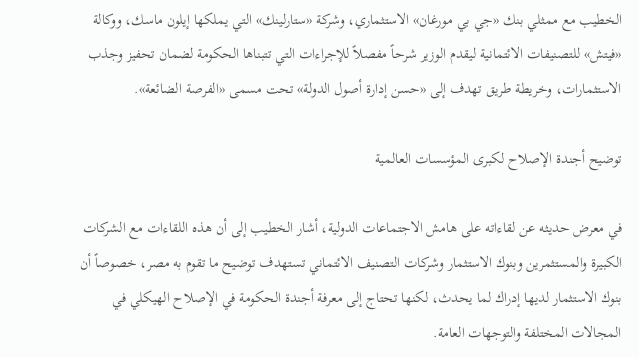الخطيب مع ممثلي بنك «جي بي مورغان» الاستثماري، وشركة «ستارلينك» التي يملكها إيلون ماسك، ووكالة «فيتش» للتصنيفات الائتمانية ليقدم الوزير شرحاً مفصلاً للإجراءات التي تتبناها الحكومة لضمان تحفيز وجذب الاستثمارات، وخريطة طريق تهدف إلى «حسن إدارة أصول الدولة» تحت مسمى «الفرصة الضائعة».

توضيح أجندة الإصلاح لكبرى المؤسسات العالمية

في معرض حديثه عن لقاءاته على هامش الاجتماعات الدولية، أشار الخطيب إلى أن هذه اللقاءات مع الشركات الكبيرة والمستثمرين وبنوك الاستثمار وشركات التصنيف الائتماني تستهدف توضيح ما تقوم به مصر، خصوصاً أن بنوك الاستثمار لديها إدراك لما يحدث، لكنها تحتاج إلى معرفة أجندة الحكومة في الإصلاح الهيكلي في المجالات المختلفة والتوجهات العامة.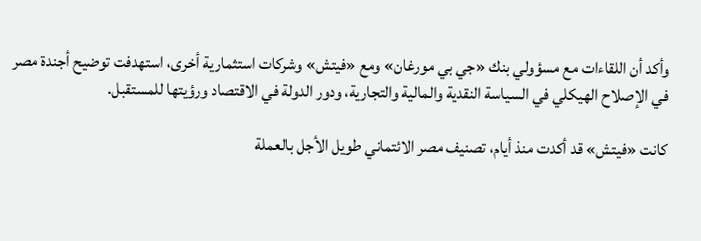وأكد أن اللقاءات مع مسؤولي بنك «جي بي مورغان» ومع «فيتش» وشركات استثمارية أخرى، استهدفت توضيح أجندة مصر في الإصلاح الهيكلي في السياسة النقدية والمالية والتجارية، ودور الدولة في الاقتصاد ورؤيتها للمستقبل.

كانت «فيتش» قد أكدت منذ أيام، تصنيف مصر الائتماني طويل الأجل بالعملة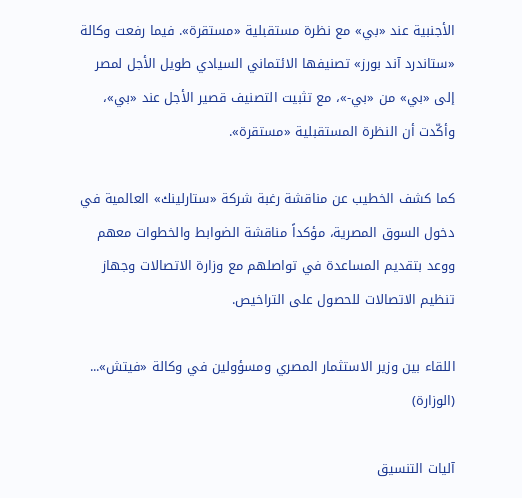الأجنبية عند «بي» مع نظرة مستقبلية «مستقرة». فيما رفعت وكالة «ستاندرد آند بورز» تصنيفها الائتماني السيادي طويل الأجل لمصر إلى «بي» من «بي-»، مع تثبيت التصنيف قصير الأجل عند «بي»، وأكّدت أن النظرة المستقبلية «مستقرة».

كما كشف الخطيب عن مناقشة رغبة شركة «ستارلينك» العالمية في دخول السوق المصرية، مؤكداً مناقشة الضوابط والخطوات معهم ووعد بتقديم المساعدة في تواصلهم مع وزارة الاتصالات وجهاز تنظيم الاتصالات للحصول على التراخيص.

اللقاء بين وزير الاستثمار المصري ومسؤولين في وكالة «فيتش»... (الوزارة)

آليات التنسيق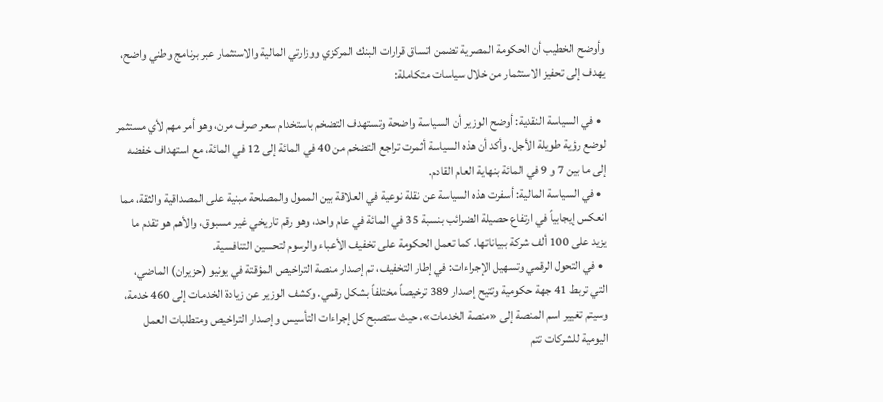وأوضح الخطيب أن الحكومة المصرية تضمن اتساق قرارات البنك المركزي ووزارتي المالية والاستثمار عبر برنامج وطني واضح، يهدف إلى تحفيز الاستثمار من خلال سياسات متكاملة:

  • في السياسة النقدية: أوضح الوزير أن السياسة واضحة وتستهدف التضخم باستخدام سعر صرف مرن، وهو أمر مهم لأي مستثمر لوضع رؤية طويلة الأجل. وأكد أن هذه السياسة أثمرت تراجع التضخم من 40 في المائة إلى 12 في المائة، مع استهداف خفضه إلى ما بين 7 و 9 في المائة بنهاية العام القادم.
  • في السياسة المالية: أسفرت هذه السياسة عن نقلة نوعية في العلاقة بين الممول والمصلحة مبنية على المصداقية والثقة، مما انعكس إيجابياً في ارتفاع حصيلة الضرائب بنسبة 35 في المائة في عام واحد، وهو رقم تاريخي غير مسبوق، والأهم هو تقدم ما يزيد على 100 ألف شركة ببياناتها. كما تعمل الحكومة على تخفيف الأعباء والرسوم لتحسين التنافسية.
  • في التحول الرقمي وتسهيل الإجراءات: في إطار التخفيف، تم إصدار منصة التراخيص المؤقتة في يونيو (حزيران) الماضي، التي تربط 41 جهة حكومية وتتيح إصدار 389 ترخيصاً مختلفاً بشكل رقمي. وكشف الوزير عن زيادة الخدمات إلى 460 خدمة، وسيتم تغيير اسم المنصة إلى «منصة الخدمات»، حيث ستصبح كل إجراءات التأسيس وإصدار التراخيص ومتطلبات العمل اليومية للشركات تتم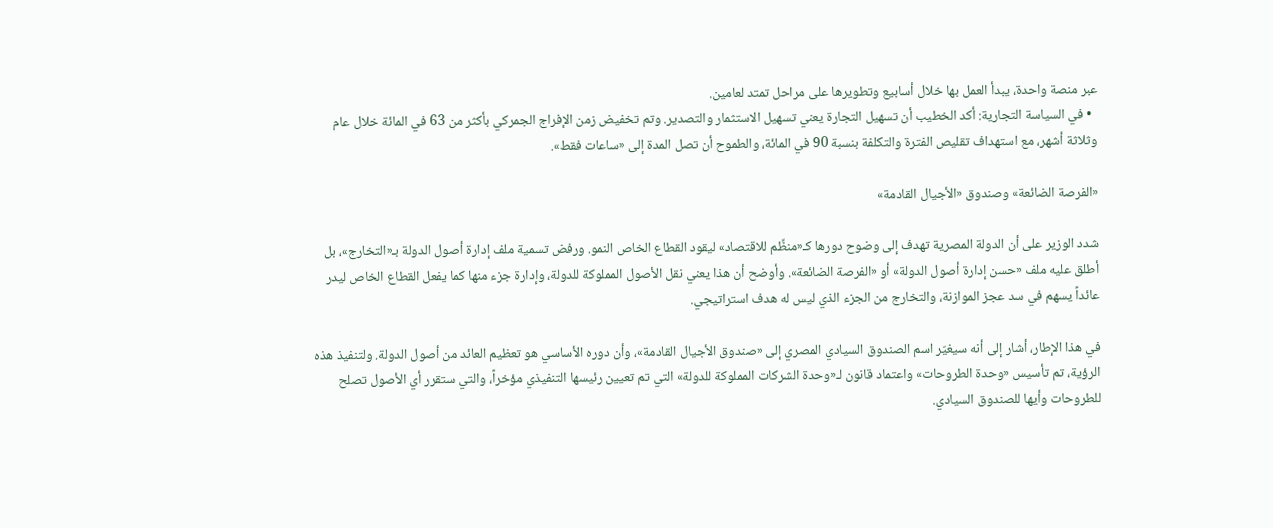عبر منصة واحدة، يبدأ العمل بها خلال أسابيع وتطويرها على مراحل تمتد لعامين.
  • في السياسة التجارية: أكد الخطيب أن تسهيل التجارة يعني تسهيل الاستثمار والتصدير. وتم تخفيض زمن الإفراج الجمركي بأكثر من 63 في المائة خلال عام وثلاثة أشهر، مع استهداف تقليص الفترة والتكلفة بنسبة 90 في المائة، والطموح أن تصل المدة إلى «ساعات فقط».

«الفرصة الضائعة» وصندوق «الأجيال القادمة»

شدد الوزير على أن الدولة المصرية تهدف إلى وضوح دورها كـ«منظِّم للاقتصاد» ليقود القطاع الخاص النمو. ورفض تسمية ملف إدارة أصول الدولة بـ«التخارج»، بل أطلق عليه ملف «حسن إدارة أصول الدولة» أو «الفرصة الضائعة». وأوضح أن هذا يعني نقل الأصول المملوكة للدولة، وإدارة جزء منها كما يفعل القطاع الخاص ليدر عائداً يسهم في سد عجز الموازنة، والتخارج من الجزء الذي ليس له هدف استراتيجي.

في هذا الإطار، أشار إلى أنه سيغيّر اسم الصندوق السيادي المصري إلى «صندوق الأجيال القادمة»، وأن دوره الأساسي هو تعظيم العائد من أصول الدولة. ولتنفيذ هذه الرؤية، تم تأسيس «وحدة الطروحات» واعتماد قانون لـ«وحدة الشركات المملوكة للدولة» التي تم تعيين رئيسها التنفيذي مؤخراً، والتي ستقرر أي الأصول تصلح للطروحات وأيها للصندوق السيادي.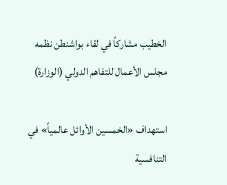الخطيب مشاركاً في لقاء بواشنطن نظمه مجلس الأعمال للتفاهم الدولي (الوزارة)

استهداف «الخمسين الأوائل عالمياً» في التنافسية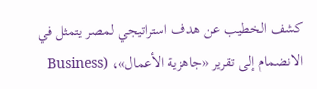كشف الخطيب عن هدف استراتيجي لمصر يتمثل في الانضمام إلى تقرير «جاهزية الأعمال»، (Business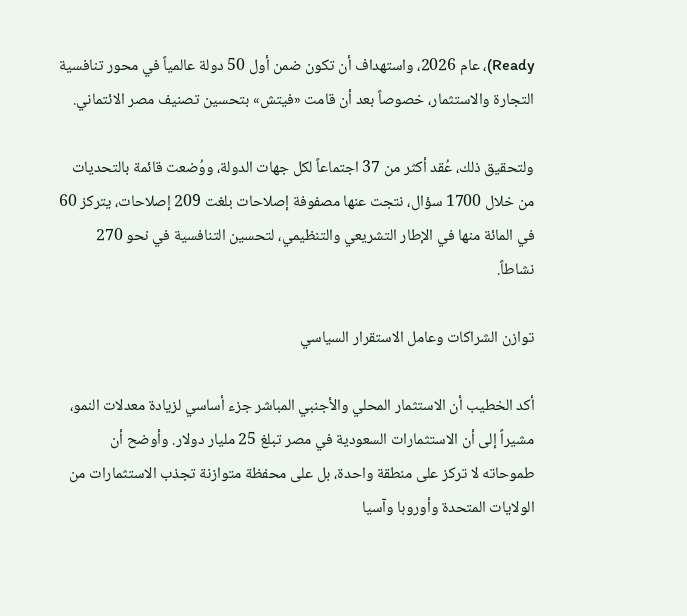Ready)، عام 2026، واستهداف أن تكون ضمن أول 50 دولة عالمياً في محور تنافسية التجارة والاستثمار، خصوصاً بعد أن قامت «فيتش» بتحسين تصنيف مصر الائتماني.

ولتحقيق ذلك، عُقد أكثر من 37 اجتماعاً لكل جهات الدولة، ووُضعت قائمة بالتحديات من خلال 1700 سؤال، نتجت عنها مصفوفة إصلاحات بلغت 209 إصلاحات، يتركز 60 في المائة منها في الإطار التشريعي والتنظيمي، لتحسين التنافسية في نحو 270 نشاطاً.

توازن الشراكات وعامل الاستقرار السياسي

أكد الخطيب أن الاستثمار المحلي والأجنبي المباشر جزء أساسي لزيادة معدلات النمو، مشيراً إلى أن الاستثمارات السعودية في مصر تبلغ 25 مليار دولار. وأوضح أن طموحاته لا تركز على منطقة واحدة، بل على محفظة متوازنة تجذب الاستثمارات من الولايات المتحدة وأوروبا وآسيا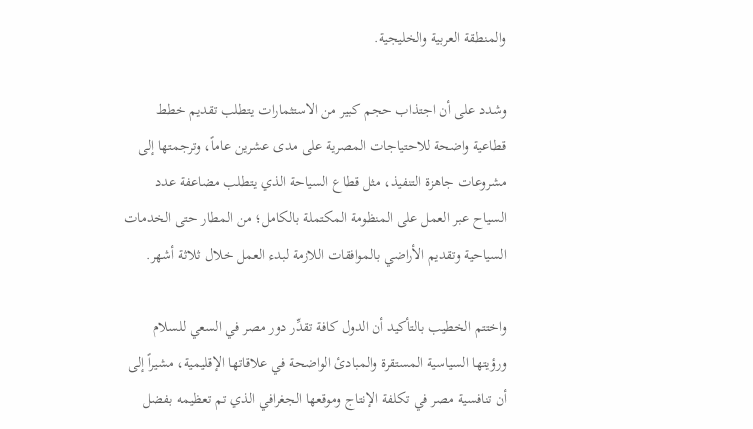والمنطقة العربية والخليجية.

وشدد على أن اجتذاب حجم كبير من الاستثمارات يتطلب تقديم خطط قطاعية واضحة للاحتياجات المصرية على مدى عشرين عاماً، وترجمتها إلى مشروعات جاهزة التنفيذ، مثل قطاع السياحة الذي يتطلب مضاعفة عدد السياح عبر العمل على المنظومة المكتملة بالكامل؛ من المطار حتى الخدمات السياحية وتقديم الأراضي بالموافقات اللازمة لبدء العمل خلال ثلاثة أشهر.

واختتم الخطيب بالتأكيد أن الدول كافة تقدِّر دور مصر في السعي للسلام ورؤيتها السياسية المستقرة والمبادئ الواضحة في علاقاتها الإقليمية، مشيراً إلى أن تنافسية مصر في تكلفة الإنتاج وموقعها الجغرافي الذي تم تعظيمه بفضل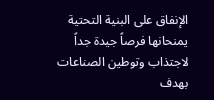الإنفاق على البنية التحتية يمنحانها فرصاً جيدة جداً لاجتذاب وتوطين الصناعات بهدف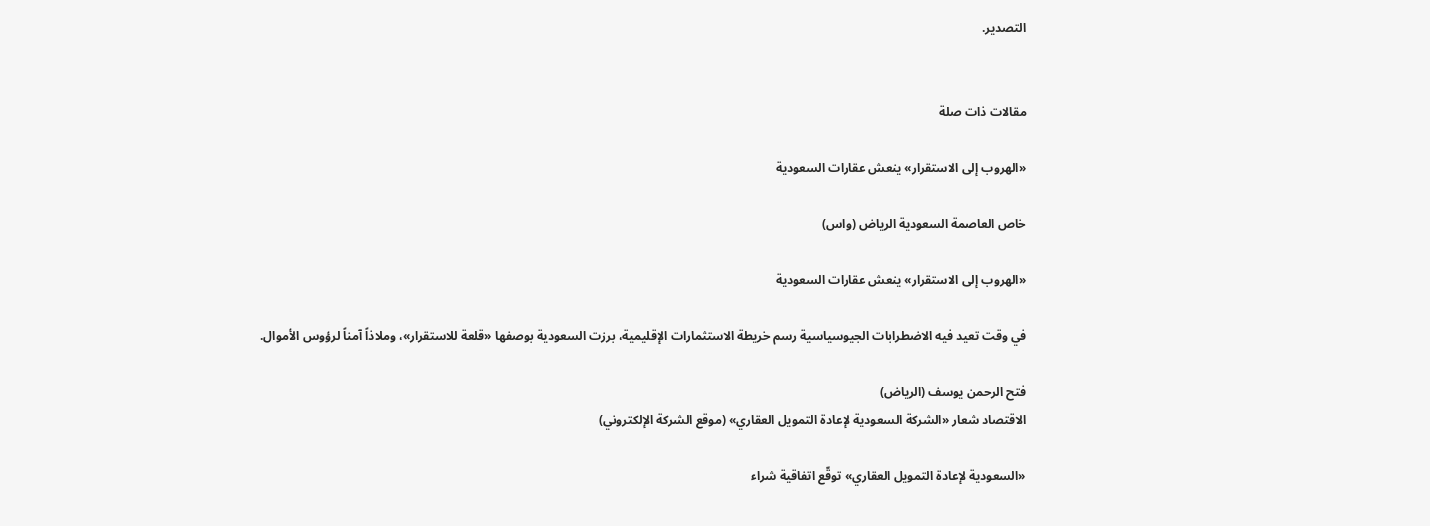التصدير.


مقالات ذات صلة

«الهروب إلى الاستقرار» ينعش عقارات السعودية

خاص العاصمة السعودية الرياض (واس)

«الهروب إلى الاستقرار» ينعش عقارات السعودية

في وقت تعيد فيه الاضطرابات الجيوسياسية رسم خريطة الاستثمارات الإقليمية، برزت السعودية بوصفها «قلعة للاستقرار»، وملاذاً آمناً لرؤوس الأموال.

فتح الرحمن يوسف (الرياض)
الاقتصاد شعار «الشركة السعودية لإعادة التمويل العقاري» (موقع الشركة الإلكتروني)

«السعودية لإعادة التمويل العقاري» توقّع اتفاقية شراء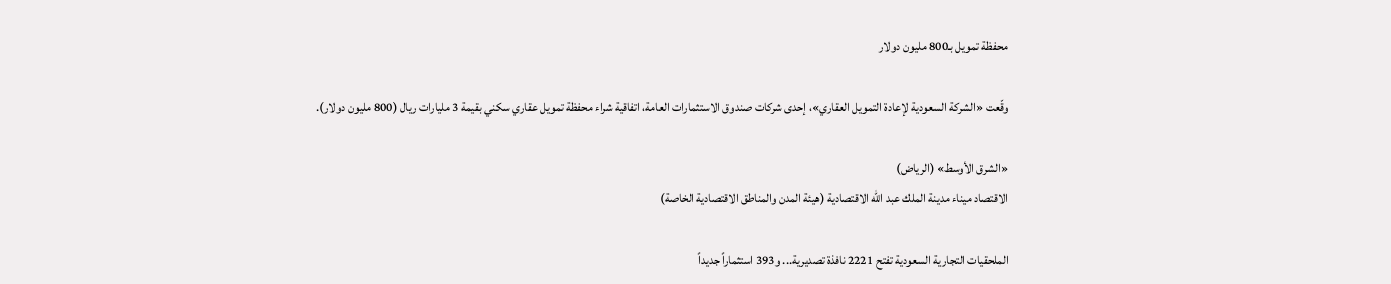محفظة تمويل بـ800 مليون دولار

وقّعت «الشركة السعودية لإعادة التمويل العقاري»، إحدى شركات صندوق الاستثمارات العامة، اتفاقية شراء محفظة تمويل عقاري سكني بقيمة 3 مليارات ريال (800 مليون دولار).

«الشرق الأوسط» (الرياض)
الاقتصاد ميناء مدينة الملك عبد الله الاقتصادية (هيئة المدن والمناطق الاقتصادية الخاصة)

الملحقيات التجارية السعودية تفتح 2221 نافذة تصديرية... و393 استثماراً جديداً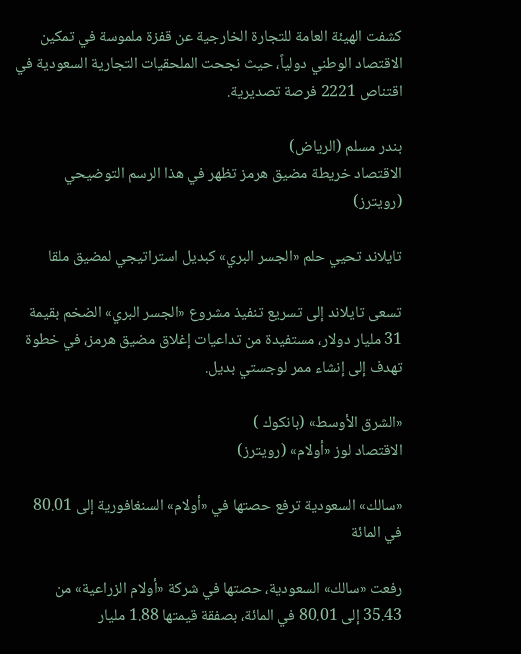كشفت الهيئة العامة للتجارة الخارجية عن قفزة ملموسة في تمكين الاقتصاد الوطني دولياً، حيث نجحت الملحقيات التجارية السعودية في اقتناص 2221 فرصة تصديرية.

بندر مسلم (الرياض)
الاقتصاد خريطة مضيق هرمز تظهر في هذا الرسم التوضيحي (رويترز)

تايلاند تحيي حلم «الجسر البري» كبديل استراتيجي لمضيق ملقا

تسعى تايلاند إلى تسريع تنفيذ مشروع «الجسر البري» الضخم بقيمة 31 مليار دولار، مستفيدة من تداعيات إغلاق مضيق هرمز، في خطوة تهدف إلى إنشاء ممر لوجستي بديل.

«الشرق الأوسط» (بانكوك )
الاقتصاد لوز «أولام» (رويترز)

«سالك» السعودية ترفع حصتها في «أولام» السنغافورية إلى 80.01 في المائة

رفعت «سالك» السعودية، حصتها في شركة «أولام الزراعية» من 35.43 إلى 80.01 في المائة، بصفقة قيمتها 1.88 مليار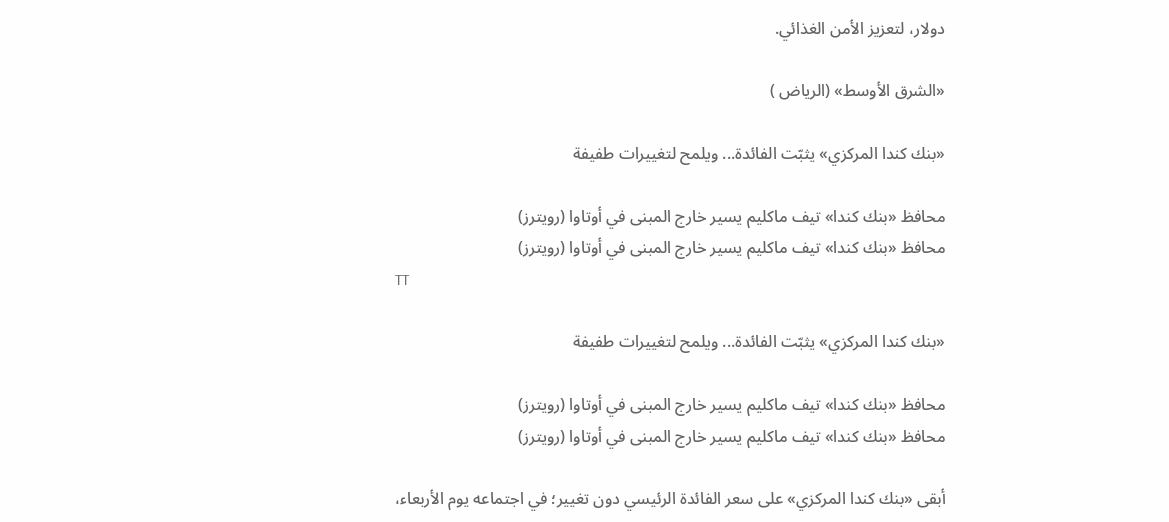دولار، لتعزيز الأمن الغذائي.

«الشرق الأوسط» (الرياض )

«بنك كندا المركزي» يثبّت الفائدة... ويلمح لتغييرات طفيفة

محافظ «بنك كندا» تيف ماكليم يسير خارج المبنى في أوتاوا (رويترز)
محافظ «بنك كندا» تيف ماكليم يسير خارج المبنى في أوتاوا (رويترز)
TT

«بنك كندا المركزي» يثبّت الفائدة... ويلمح لتغييرات طفيفة

محافظ «بنك كندا» تيف ماكليم يسير خارج المبنى في أوتاوا (رويترز)
محافظ «بنك كندا» تيف ماكليم يسير خارج المبنى في أوتاوا (رويترز)

أبقى «بنك كندا المركزي» على سعر الفائدة الرئيسي دون تغيير؛ في اجتماعه يوم الأربعاء،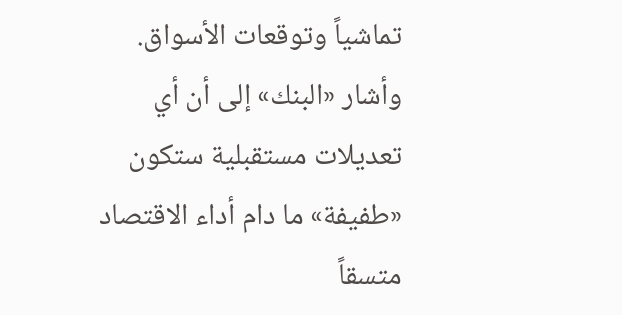تماشياً وتوقعات الأسواق. وأشار «البنك» إلى أن أي تعديلات مستقبلية ستكون «طفيفة» ما دام أداء الاقتصاد متسقاً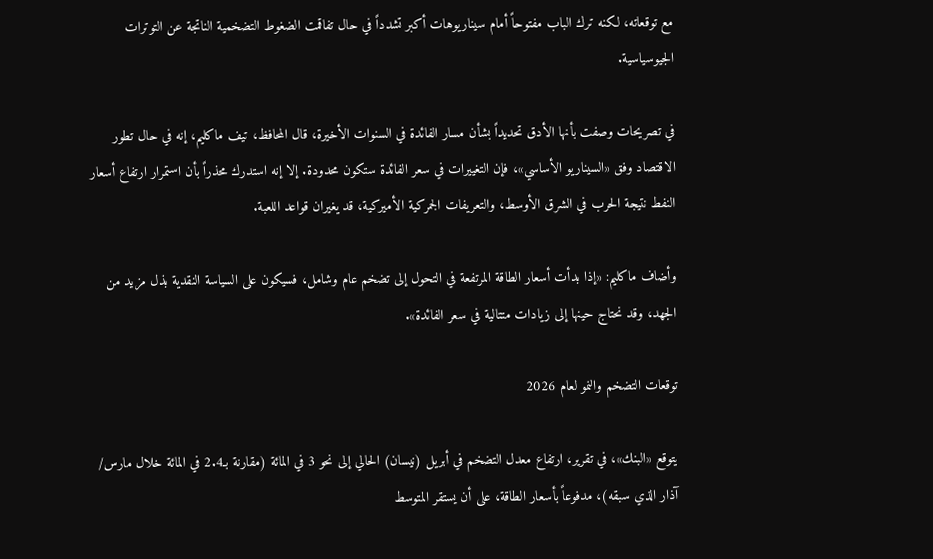مع توقعاته، لكنه ترك الباب مفتوحاً أمام سيناريوهات أكبر تشدداً في حال تفاقمت الضغوط التضخمية الناتجة عن التوترات الجيوسياسية.

في تصريحات وصفت بأنها الأدق تحديداً بشأن مسار الفائدة في السنوات الأخيرة، قال المحافظ، تيف ماكليم، إنه في حال تطور الاقتصاد وفق «السيناريو الأساسي»، فإن التغييرات في سعر الفائدة ستكون محدودة. إلا إنه استدرك محذراً بأن استمرار ارتفاع أسعار النفط نتيجة الحرب في الشرق الأوسط، والتعريفات الجمركية الأميركية، قد يغيران قواعد اللعبة.

وأضاف ماكليم: «إذا بدأت أسعار الطاقة المرتفعة في التحول إلى تضخم عام وشامل، فسيكون على السياسة النقدية بذل مزيد من الجهد، وقد نحتاج حينها إلى زيادات متتالية في سعر الفائدة».

توقعات التضخم والنمو لعام 2026

يتوقع «البنك»، في تقرير، ارتفاع معدل التضخم في أبريل (نيسان) الحالي إلى نحو 3 في المائة (مقارنة بـ2.4 في المائة خلال مارس/ آذار الذي سبقه)، مدفوعاً بأسعار الطاقة، على أن يستقر المتوسط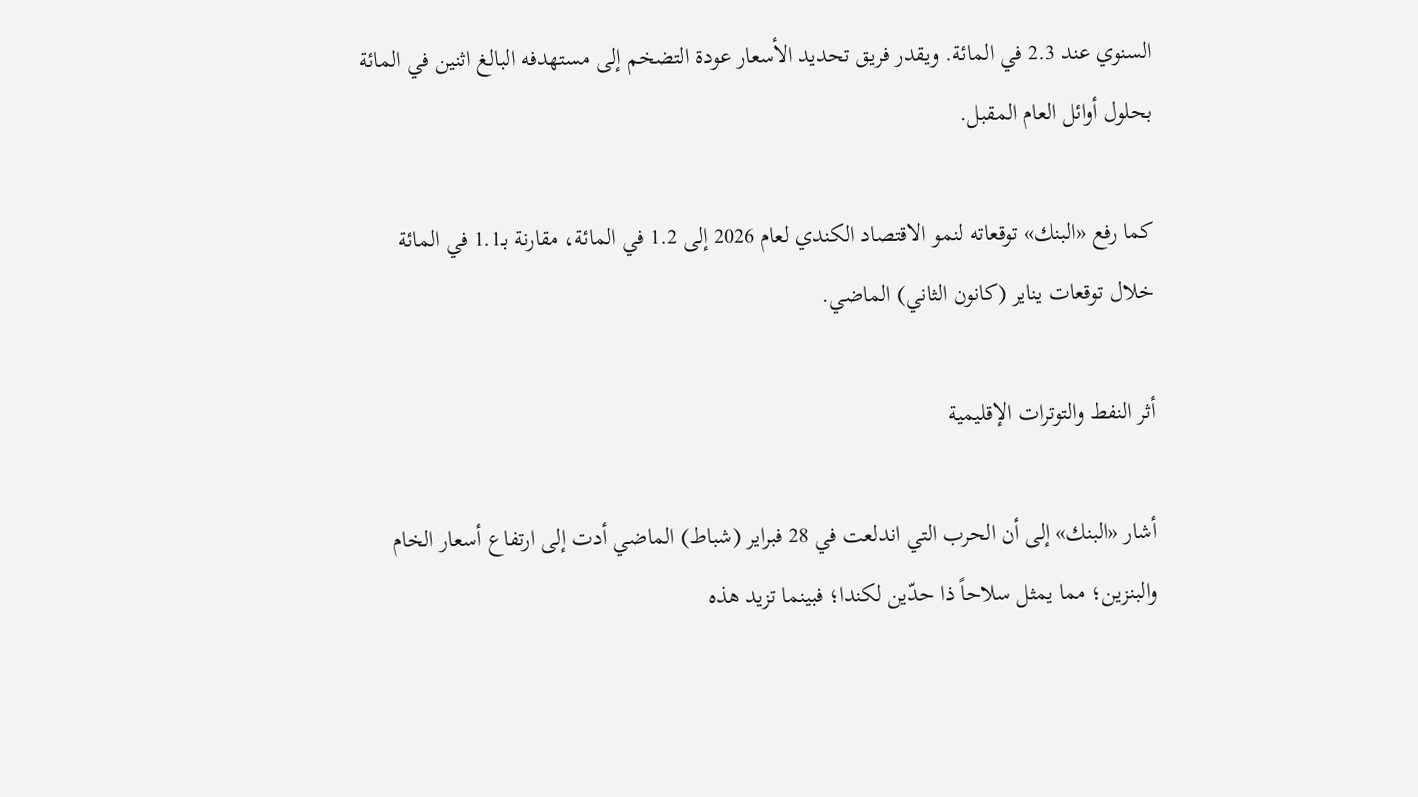السنوي عند 2.3 في المائة. ويقدر فريق تحديد الأسعار عودة التضخم إلى مستهدفه البالغ اثنين في المائة بحلول أوائل العام المقبل.

كما رفع «البنك» توقعاته لنمو الاقتصاد الكندي لعام 2026 إلى 1.2 في المائة، مقارنة بـ1.1 في المائة خلال توقعات يناير (كانون الثاني) الماضي.

أثر النفط والتوترات الإقليمية

أشار «البنك» إلى أن الحرب التي اندلعت في 28 فبراير (شباط) الماضي أدت إلى ارتفاع أسعار الخام والبنزين؛ مما يمثل سلاحاً ذا حدّين لكندا؛ فبينما تزيد هذه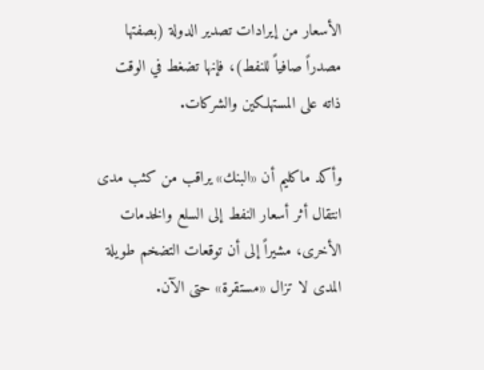الأسعار من إيرادات تصدير الدولة (بصفتها مصدراً صافياً للنفط)، فإنها تضغط في الوقت ذاته على المستهلكين والشركات.

وأكد ماكليم أن «البنك» يراقب من كثب مدى انتقال أثر أسعار النفط إلى السلع والخدمات الأخرى، مشيراً إلى أن توقعات التضخم طويلة المدى لا تزال «مستقرة» حتى الآن.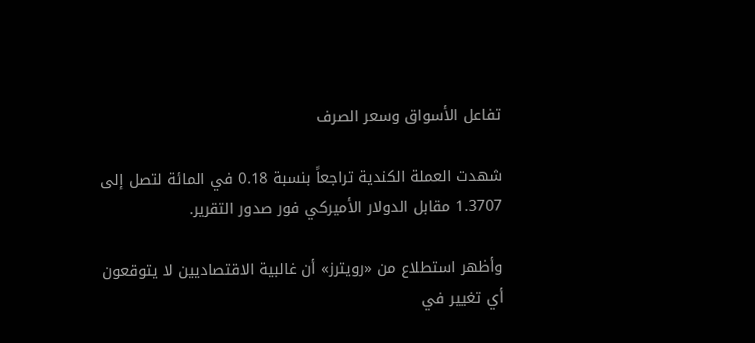تفاعل الأسواق وسعر الصرف

شهدت العملة الكندية تراجعاً بنسبة 0.18 في المائة لتصل إلى 1.3707 مقابل الدولار الأميركي فور صدور التقرير.

وأظهر استطلاع من «رويترز» أن غالبية الاقتصاديين لا يتوقعون أي تغيير في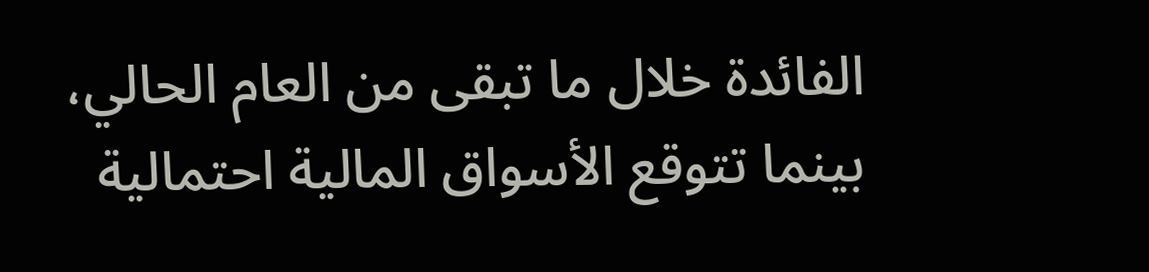الفائدة خلال ما تبقى من العام الحالي، بينما تتوقع الأسواق المالية احتمالية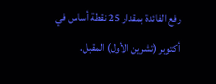رفع الفائدة بمقدار 25 نقطة أساس في أكتوبر (تشرين الأول) المقبل.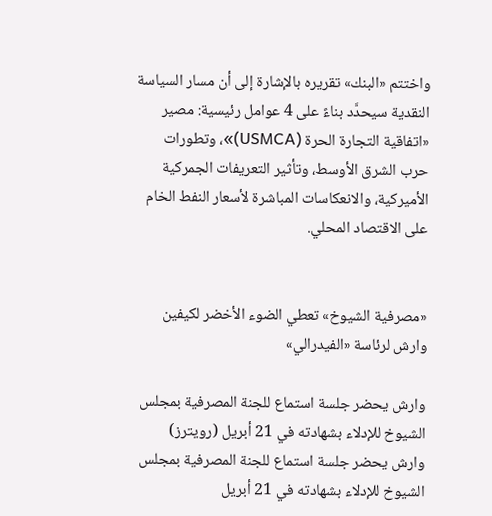واختتم «البنك» تقريره بالإشارة إلى أن مسار السياسة النقدية سيحدَّد بناءً على 4 عوامل رئيسية: مصير «اتفاقية التجارة الحرة (USMCA)»، وتطورات حرب الشرق الأوسط، وتأثير التعريفات الجمركية الأميركية، والانعكاسات المباشرة لأسعار النفط الخام على الاقتصاد المحلي.


«مصرفية الشيوخ» تعطي الضوء الأخضر لكيفين وارش لرئاسة «الفيدرالي»

وارش يحضر جلسة استماع للجنة المصرفية بمجلس الشيوخ للإدلاء بشهادته في 21 أبريل (رويترز)
وارش يحضر جلسة استماع للجنة المصرفية بمجلس الشيوخ للإدلاء بشهادته في 21 أبريل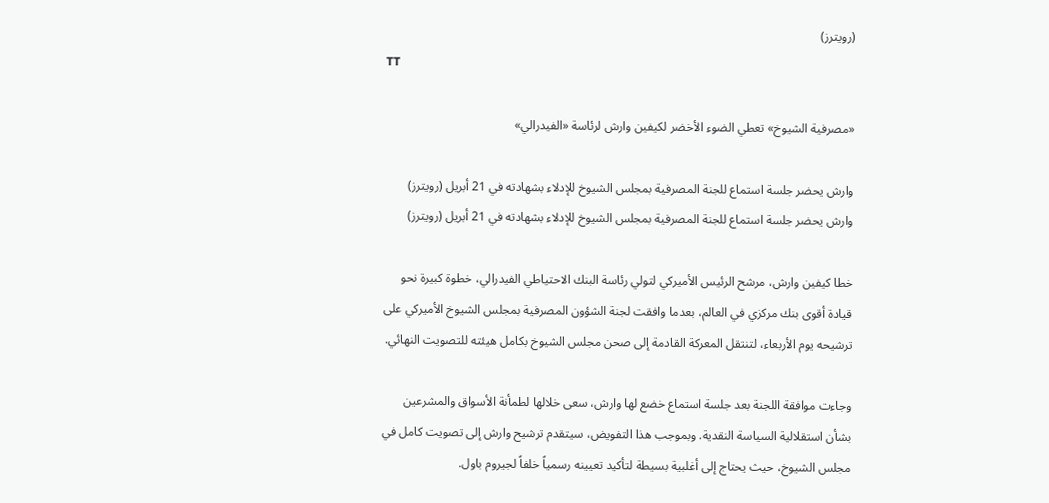(رويترز)
TT

«مصرفية الشيوخ» تعطي الضوء الأخضر لكيفين وارش لرئاسة «الفيدرالي»

وارش يحضر جلسة استماع للجنة المصرفية بمجلس الشيوخ للإدلاء بشهادته في 21 أبريل (رويترز)
وارش يحضر جلسة استماع للجنة المصرفية بمجلس الشيوخ للإدلاء بشهادته في 21 أبريل (رويترز)

خطا كيفين وارش، مرشح الرئيس الأميركي لتولي رئاسة البنك الاحتياطي الفيدرالي، خطوة كبيرة نحو قيادة أقوى بنك مركزي في العالم، بعدما وافقت لجنة الشؤون المصرفية بمجلس الشيوخ الأميركي على ترشيحه يوم الأربعاء، لتنتقل المعركة القادمة إلى صحن مجلس الشيوخ بكامل هيئته للتصويت النهائي.

وجاءت موافقة اللجنة بعد جلسة استماع خضع لها وارش، سعى خلالها لطمأنة الأسواق والمشرعين بشأن استقلالية السياسة النقدية. وبموجب هذا التفويض، سيتقدم ترشيح وارش إلى تصويت كامل في مجلس الشيوخ، حيث يحتاج إلى أغلبية بسيطة لتأكيد تعيينه رسمياً خلفاً لجيروم باول.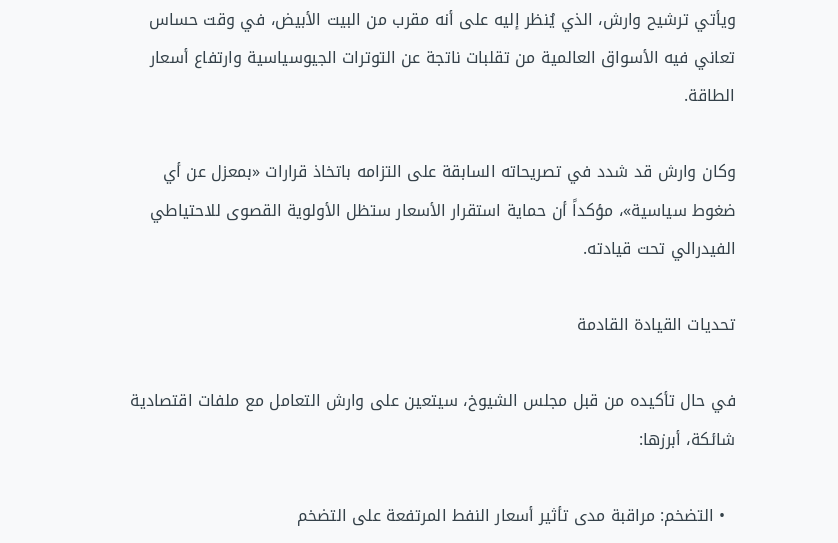ويأتي ترشيح وارش، الذي يُنظر إليه على أنه مقرب من البيت الأبيض، في وقت حساس تعاني فيه الأسواق العالمية من تقلبات ناتجة عن التوترات الجيوسياسية وارتفاع أسعار الطاقة.

وكان وارش قد شدد في تصريحاته السابقة على التزامه باتخاذ قرارات «بمعزل عن أي ضغوط سياسية»، مؤكداً أن حماية استقرار الأسعار ستظل الأولوية القصوى للاحتياطي الفيدرالي تحت قيادته.

تحديات القيادة القادمة

في حال تأكيده من قبل مجلس الشيوخ، سيتعين على وارش التعامل مع ملفات اقتصادية شائكة، أبرزها:

  • التضخم: مراقبة مدى تأثير أسعار النفط المرتفعة على التضخم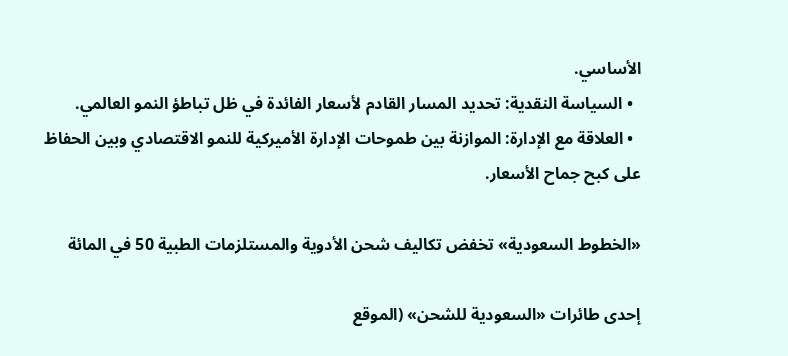الأساسي.
  • السياسة النقدية: تحديد المسار القادم لأسعار الفائدة في ظل تباطؤ النمو العالمي.
  • العلاقة مع الإدارة: الموازنة بين طموحات الإدارة الأميركية للنمو الاقتصادي وبين الحفاظ على كبح جماح الأسعار.

«الخطوط السعودية» تخفض تكاليف شحن الأدوية والمستلزمات الطبية 50 في المائة

إحدى طائرات «السعودية للشحن» (الموقع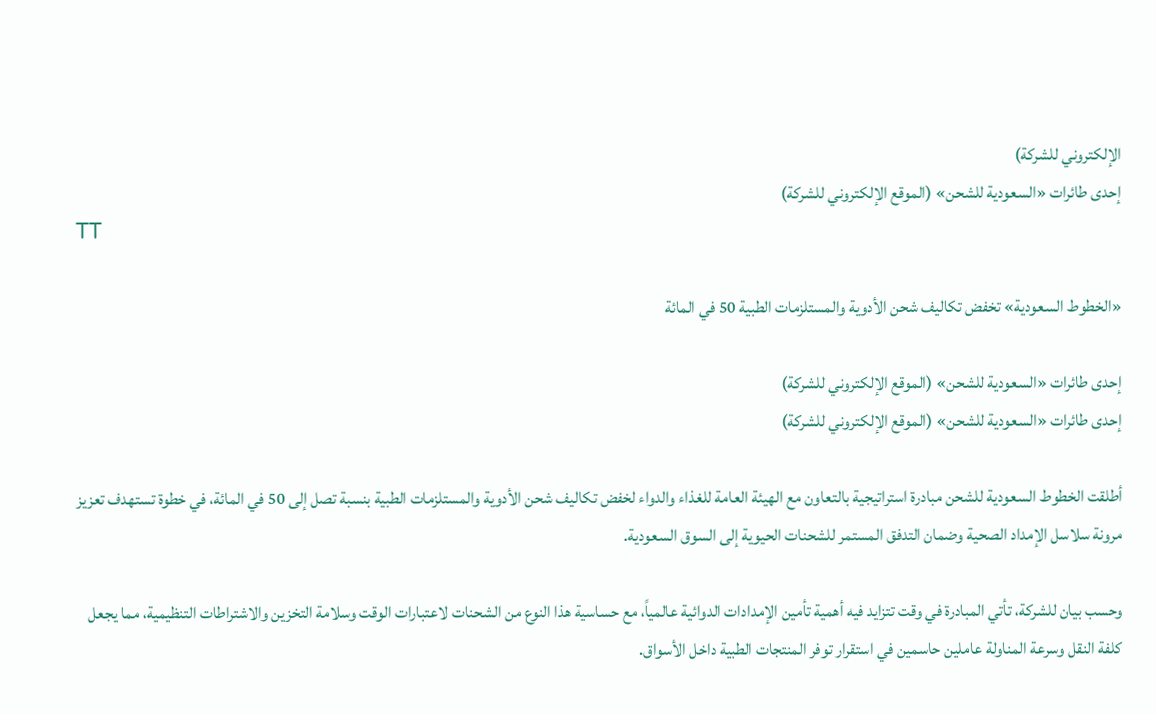الإلكتروني للشركة)
إحدى طائرات «السعودية للشحن» (الموقع الإلكتروني للشركة)
TT

«الخطوط السعودية» تخفض تكاليف شحن الأدوية والمستلزمات الطبية 50 في المائة

إحدى طائرات «السعودية للشحن» (الموقع الإلكتروني للشركة)
إحدى طائرات «السعودية للشحن» (الموقع الإلكتروني للشركة)

أطلقت الخطوط السعودية للشحن مبادرة استراتيجية بالتعاون مع الهيئة العامة للغذاء والدواء لخفض تكاليف شحن الأدوية والمستلزمات الطبية بنسبة تصل إلى 50 في المائة، في خطوة تستهدف تعزيز مرونة سلاسل الإمداد الصحية وضمان التدفق المستمر للشحنات الحيوية إلى السوق السعودية.

وحسب بيان للشركة، تأتي المبادرة في وقت تتزايد فيه أهمية تأمين الإمدادات الدوائية عالمياً، مع حساسية هذا النوع من الشحنات لاعتبارات الوقت وسلامة التخزين والاشتراطات التنظيمية، مما يجعل كلفة النقل وسرعة المناولة عاملين حاسمين في استقرار توفر المنتجات الطبية داخل الأسواق.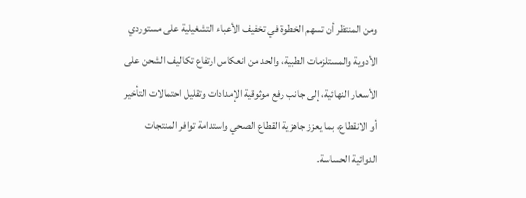ومن المنتظر أن تسهم الخطوة في تخفيف الأعباء التشغيلية على مستوردي الأدوية والمستلزمات الطبية، والحد من انعكاس ارتفاع تكاليف الشحن على الأسعار النهائية، إلى جانب رفع موثوقية الإمدادات وتقليل احتمالات التأخير أو الانقطاع، بما يعزز جاهزية القطاع الصحي واستدامة توافر المنتجات الدوائية الحساسة.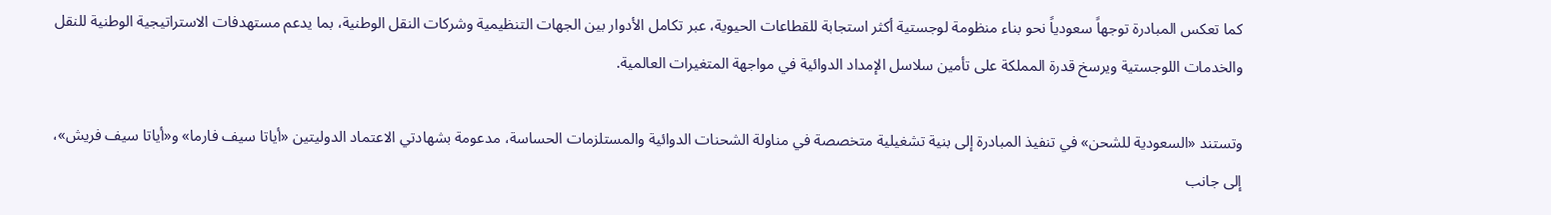كما تعكس المبادرة توجهاً سعودياً نحو بناء منظومة لوجستية أكثر استجابة للقطاعات الحيوية، عبر تكامل الأدوار بين الجهات التنظيمية وشركات النقل الوطنية، بما يدعم مستهدفات الاستراتيجية الوطنية للنقل والخدمات اللوجستية ويرسخ قدرة المملكة على تأمين سلاسل الإمداد الدوائية في مواجهة المتغيرات العالمية.

وتستند «السعودية للشحن» في تنفيذ المبادرة إلى بنية تشغيلية متخصصة في مناولة الشحنات الدوائية والمستلزمات الحساسة، مدعومة بشهادتي الاعتماد الدوليتين «أياتا سيف فارما» و«أياتا سيف فريش»، إلى جانب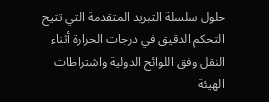حلول سلسلة التبريد المتقدمة التي تتيح التحكم الدقيق في درجات الحرارة أثناء النقل وفق اللوائح الدولية واشتراطات الهيئة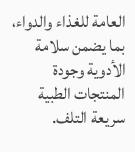العامة للغذاء والدواء، بما يضمن سلامة الأدوية وجودة المنتجات الطبية سريعة التلف.